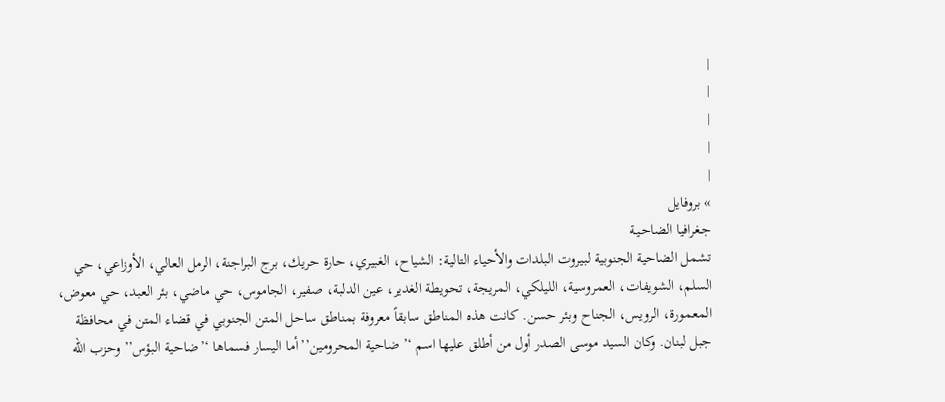|
|
|
|
|
» بروفايل
جـغرافيا الضاحـيـة
تشمل الضاحية الجنوبية لبيروت البلدات والأحياء التالية: الشياح، الغبيري، حارة حريك، برج البراجنة، الرمل العالي، الأوزاعي، حي السلم، الشويفات، العمروسية، الليلكي، المريجة، تحويطة الغدير، عين الدلبة، صفير، الجاموس، حي ماضي، بئر العبد، حي معوض، المعمورة، الرويس، الجناح وبئر حسن. كانت هذه المناطق سابقاً معروفة بمناطق ساحل المتن الجنوبي في قضاء المتن في محافظة جبل لبنان. وكان السيد موسى الصدر أول من أطلق عليها اسم ‘’ ضاحية المحرومين’’أما اليسار فسماها ‘’ضاحية البؤس’’ وحزب الله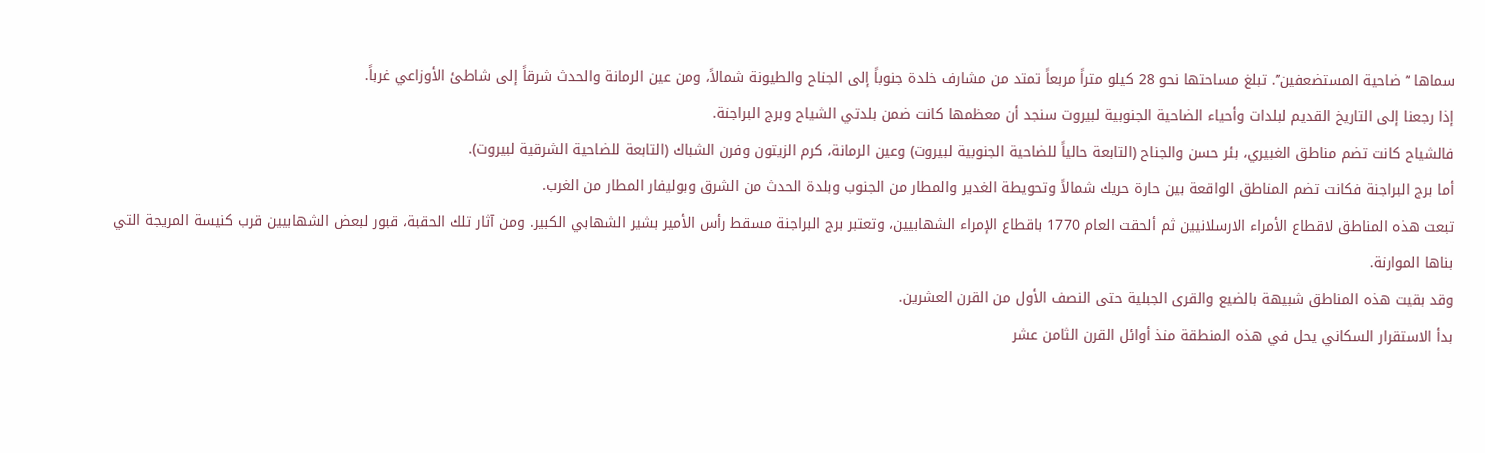سماها ‘’ ضاحية المستضعفين’’. تبلغ مساحتها نحو 28 كيلو متراً مربعاً تمتد من مشارف خلدة جنوباً إلى الجناح والطيونة شمالاً، ومن عين الرمانة والحدث شرقاً إلى شاطئ الأوزاعي غرباً.
إذا رجعنا إلى التاريخ القديم لبلدات وأحياء الضاحية الجنوبية لبيروت سنجد أن معظمها كانت ضمن بلدتي الشياح وبرج البراجنة.
فالشياح كانت تضم مناطق الغبيري، بئر حسن والجناح (التابعة حالياً للضاحية الجنوبية لبيروت) وعين الرمانة، كرم الزيتون وفرن الشباك (التابعة للضاحية الشرقية لبيروت).
أما برج البراجنة فكانت تضم المناطق الواقعة بين حارة حريك شمالاً وتحويطة الغدير والمطار من الجنوب وبلدة الحدث من الشرق وبوليفار المطار من الغرب.
تبعت هذه المناطق لاقطاع الأمراء الارسلانيين ثم ألحقت العام 1770 باقطاع الإمراء الشهابيين، وتعتبر برج البراجنة مسقط رأس الأمير بشير الشهابي الكبير. ومن آثار تلك الحقبة، قبور لبعض الشهابيين قرب كنيسة المريجة التي بناها الموارنة.
وقد بقيت هذه المناطق شبيهة بالضيع والقرى الجبلية حتى النصف الأول من القرن العشرين.
بدأ الاستقرار السكاني يحل في هذه المنطقة منذ أوائل القرن الثامن عشر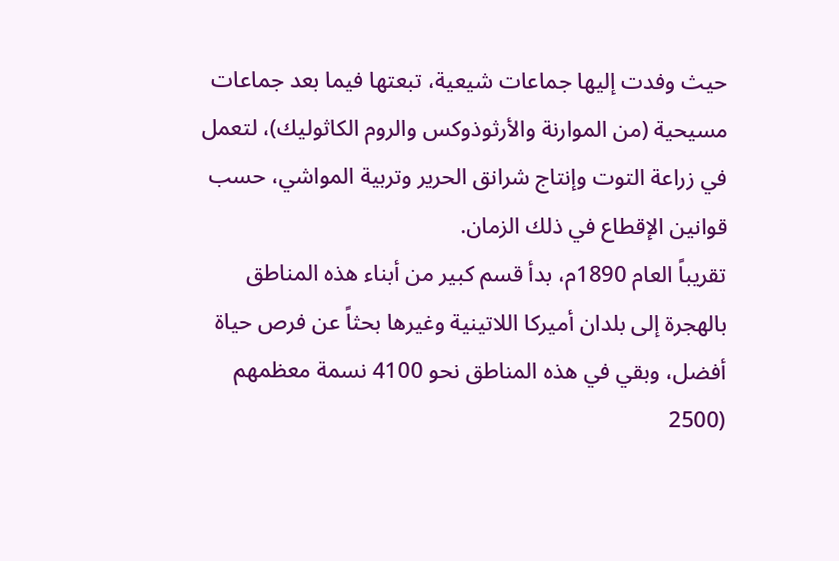حيث وفدت إليها جماعات شيعية، تبعتها فيما بعد جماعات مسيحية (من الموارنة والأرثوذوكس والروم الكاثوليك)، لتعمل في زراعة التوت وإنتاج شرانق الحرير وتربية المواشي، حسب قوانين الإقطاع في ذلك الزمان.
تقريباً العام 1890م، بدأ قسم كبير من أبناء هذه المناطق بالهجرة إلى بلدان أميركا اللاتينية وغيرها بحثاً عن فرص حياة أفضل، وبقي في هذه المناطق نحو 4100 نسمة معظمهم (2500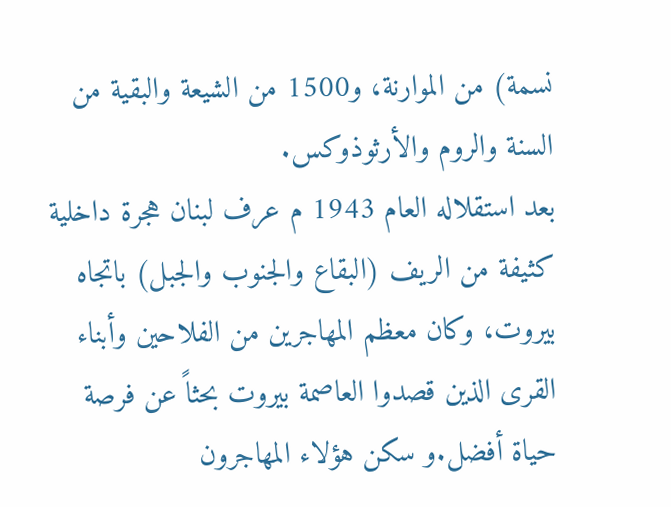نسمة) من الموارنة، و1500 من الشيعة والبقية من السنة والروم والأرثوذوكس.
بعد استقلاله العام 1943 م عرف لبنان هجرة داخلية كثيفة من الريف (البقاع والجنوب والجبل) باتجاه بيروت، وكان معظم المهاجرين من الفلاحين وأبناء القرى الذين قصدوا العاصمة بيروت بحثاً عن فرصة حياة أفضل.و سكن هؤلاء المهاجرون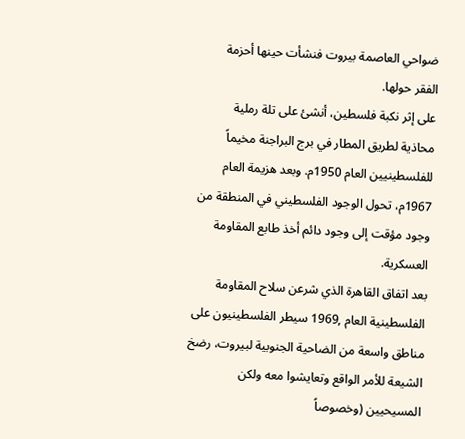ضواحي العاصمة بيروت فنشأت حينها أحزمة الفقر حولها.
على إثر نكبة فلسطين، أنشئ على تلة رملية محاذية لطريق المطار في برج البراجنة مخيماً للفلسطينيين العام 1950م. وبعد هزيمة العام 1967م، تحول الوجود الفلسطيني في المنطقة من وجود مؤقت إلى وجود دائم أخذ طابع المقاومة العسكرية.
بعد اتفاق القاهرة الذي شرعن سلاح المقاومة الفلسطينية العام ,1969 سيطر الفلسطينيون على مناطق واسعة من الضاحية الجنوبية لبيروت، رضخ الشيعة للأمر الواقع وتعايشوا معه ولكن المسيحيين (وخصوصاً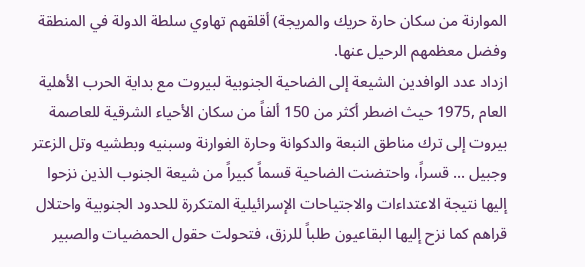الموارنة من سكان حارة حريك والمريجة) أقلقهم تهاوي سلطة الدولة في المنطقة وفضل معظمهم الرحيل عنها.
ازداد عدد الوافدين الشيعة إلى الضاحية الجنوبية لبيروت مع بداية الحرب الأهلية العام ,1975 حيث اضطر أكثر من 150 ألفاً من سكان الأحياء الشرقية للعاصمة بيروت إلى ترك مناطق النبعة والدكوانة وحارة الغوارنة وسبنيه وبطشيه وتل الزعتر وجبيل ... قسراً، واحتضنت الضاحية قسماً كبيراً من شيعة الجنوب الذين نزحوا إليها نتيجة الاعتداءات والاجتياحات الإسرائيلية المتكررة للحدود الجنوبية واحتلال قراهم كما نزح إليها البقاعيون طلباً للرزق، فتحولت حقول الحمضيات والصبير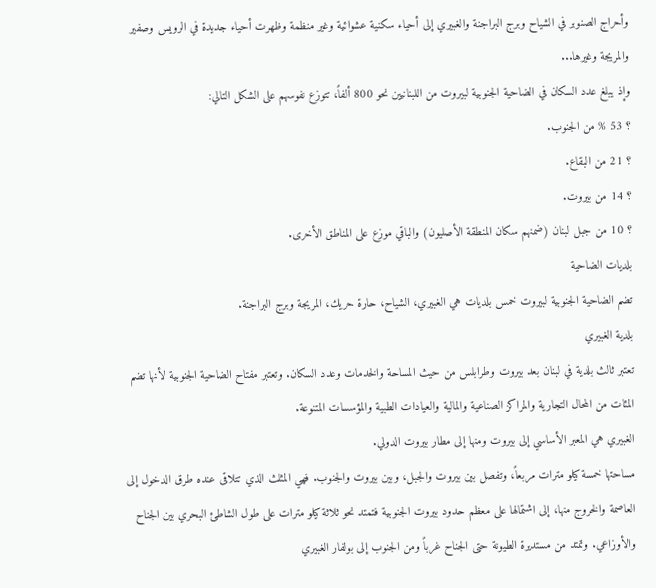وأحراج الصنوبر في الشياح وبرج البراجنة والغبيري إلى أحياء سكنية عشوائية وغير منظمة وظهرت أحياء جديدة في الرويس وصفير والمريجة وغيرها...
وإذ يبلغ عدد السكان في الضاحية الجنوبية لبيروت من اللبنانيين نحو 800 ألفاً، تتوزع نفوسهم على الشكل التالي:
؟ 53 % من الجنوب.
؟ 21 من البقاع.
؟ 14 من بيروت.
؟ 10 من جبل لبنان (ضمنهم سكان المنطقة الأصليون) والباقي موزع على المناطق الأخرى.
بلديات الضاحية
تضم الضاحية الجنوبية لبيروت خمس بلديات هي الغبيري، الشياح، حارة حريك، المريجة وبرج البراجنة.
بلدية الغبيري
تعتبر ثالث بلدية في لبنان بعد بيروت وطرابلس من حيث المساحة والخدمات وعدد السكان. وتعتبر مفتاح الضاحية الجنوبية لأنها تضم المئات من المحال التجارية والمراكز الصناعية والمالية والعيادات الطبية والمؤسسات المتنوعة.
الغبيري هي المعبر الأساسي إلى بيروت ومنها إلى مطار بيروت الدولي.
مساحتها خمسة كيلو مترات مربعاً، وتفصل بين بيروت والجبل، وبين بيروت والجنوب. فهي المثلث الذي تتلاقى عنده طرق الدخول إلى العاصمة والخروج منها، إلى اشتمالها على معظم حدود بيروت الجنوبية فتمتد نحو ثلاثة كيلو مترات على طول الشاطئ البحري بين الجناح والأوزاعي. وتمتد من مستديرة الطيونة حتى الجناح غرباً ومن الجنوب إلى بولفار الغبيري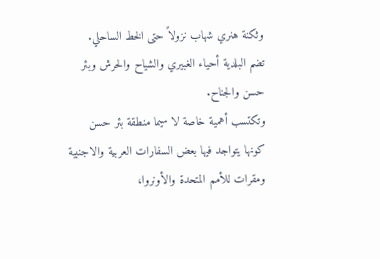وثكنة هنري شهاب نزولاً حتى الخط الساحلي.
تضم البلدية أحياء الغبيري والشياح والحرش وبئر حسن والجناح.
وتكتسب أهمية خاصة لا سيما منطقة بئر حسن كونها يتواجد فيها بعض السفارات العربية والاجنبية ومقرات للأمم المتحدة والأونروا،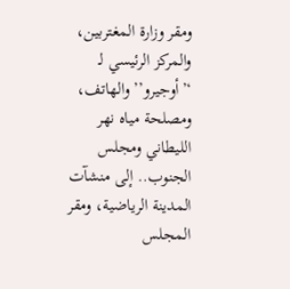ومقر وزارة المغتربين، والمركز الرئيسي لـ ‘’أوجيرو’’ والهاتف، ومصلحة مياه نهر الليطاني ومجلس الجنوب.. إلى منشآت المدينة الرياضية، ومقر المجلس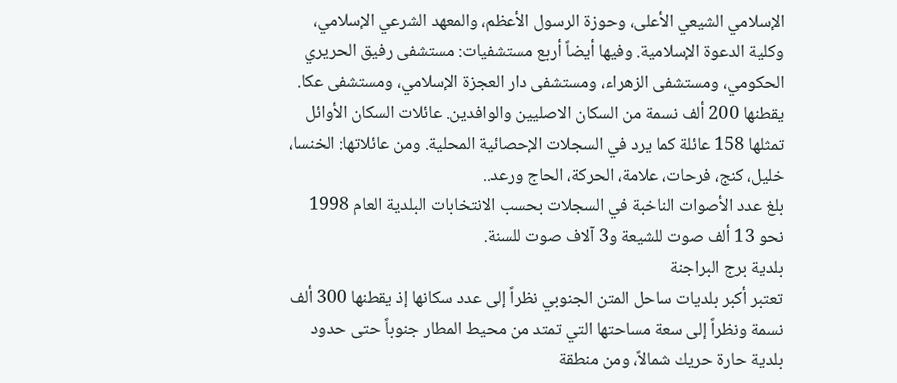الإسلامي الشيعي الأعلى، وحوزة الرسول الأعظم، والمعهد الشرعي الإسلامي، وكلية الدعوة الإسلامية. وفيها أيضاً أربع مستشفيات: مستشفى رفيق الحريري الحكومي، ومستشفى الزهراء، ومستشفى دار العجزة الإسلامي، ومستشفى عكا.
يقطنها 200 ألف نسمة من السكان الاصليين والوافدين. عائلات السكان الأوائل تمثلها 158 عائلة كما يرد في السجلات الإحصائية المحلية. ومن عائلاتها: الخنسا، خليل، كنج، فرحات، علامة، الحركة، الحاج ورعد..
بلغ عدد الأصوات الناخبة في السجلات بحسب الانتخابات البلدية العام 1998 نحو 13 ألف صوت للشيعة و3 آلاف صوت للسنة.
بلدية برج البراجنة
تعتبر أكبر بلديات ساحل المتن الجنوبي نظراً إلى عدد سكانها إذ يقطنها 300 ألف نسمة ونظراً إلى سعة مساحتها التي تمتد من محيط المطار جنوباً حتى حدود بلدية حارة حريك شمالاً، ومن منطقة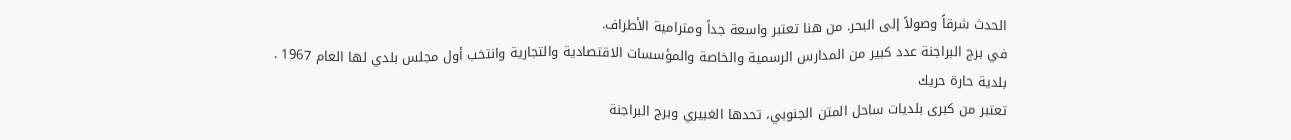الحدث شرقاً وصولاً إلى البحر. من هنا تعتبر واسعة جداً ومترامية الأطراف.
في برج البراجنة عدد كبير من المدارس الرسمية والخاصة والمؤسسات الاقتصادية والتجارية وانتخب أول مجلس بلدي لها العام 1967 .
بلدية حارة حريك
تعتبر من كبرى بلديات ساحل المتن الجنوبي، تحدها الغبيري وبرج البراجنة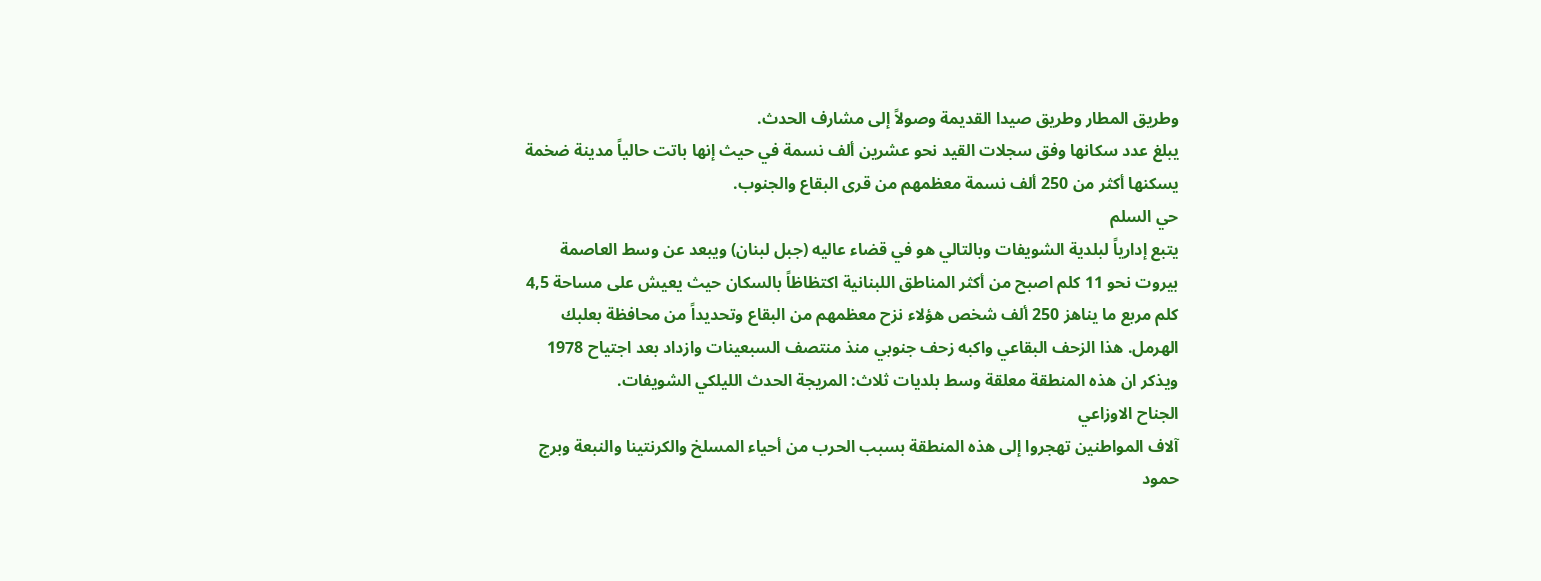وطريق المطار وطريق صيدا القديمة وصولاً إلى مشارف الحدث.
يبلغ عدد سكانها وفق سجلات القيد نحو عشرين ألف نسمة في حيث إنها باتت حالياً مدينة ضخمة يسكنها أكثر من 250 ألف نسمة معظمهم من قرى البقاع والجنوب.
حي السلم
يتبع إدارياً لبلدية الشويفات وبالتالي هو في قضاء عاليه (جبل لبنان) ويبعد عن وسط العاصمة بيروت نحو 11 كلم اصبح من أكثر المناطق اللبنانية اكتظاظاً بالسكان حيث يعيش على مساحة 4,5 كلم مربع ما يناهز 250 ألف شخص هؤلاء نزح معظمهم من البقاع وتحديداً من محافظة بعلبك الهرمل. هذا الزحف البقاعي واكبه زحف جنوبي منذ منتصف السبعينات وازداد بعد اجتياح 1978 ويذكر ان هذه المنطقة معلقة وسط بلديات ثلاث: المريجة الحدث الليلكي الشويفات.
الجناح الاوزاعي
آلاف المواطنين تهجروا إلى هذه المنطقة بسبب الحرب من أحياء المسلخ والكرنتينا والنبعة وبرج حمود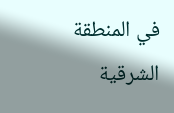في المنطقة الشرقية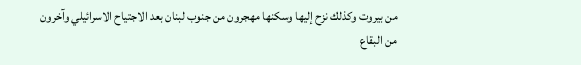من بيروت وكذلك نزح إليها وسكنها مهجرون من جنوب لبنان بعد الاجتياح الاسرائيلي وآخرون من البقاع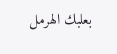بعلبك الهرمل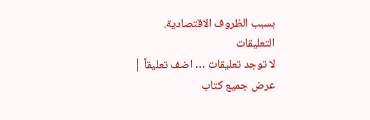بسبب الظروف الاقتصادية.
التعليقات
لا توجد تعليقات … اضف تعليقاً |
عرض جميع كتاب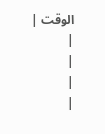الوقت |
|
|
|
|